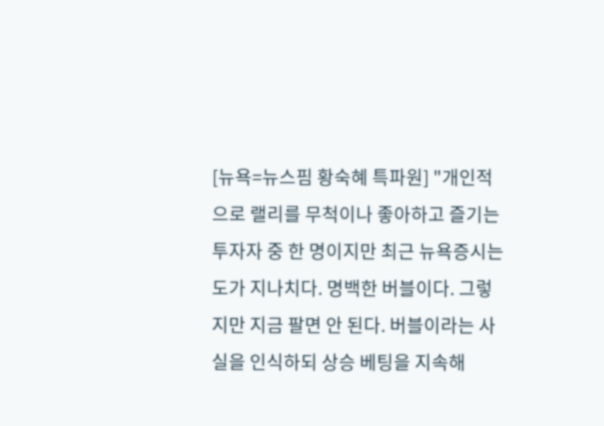[뉴욕=뉴스핌 황숙혜 특파원] "개인적으로 랠리를 무척이나 좋아하고 즐기는 투자자 중 한 명이지만 최근 뉴욕증시는 도가 지나치다. 명백한 버블이다. 그렇지만 지금 팔면 안 된다. 버블이라는 사실을 인식하되 상승 베팅을 지속해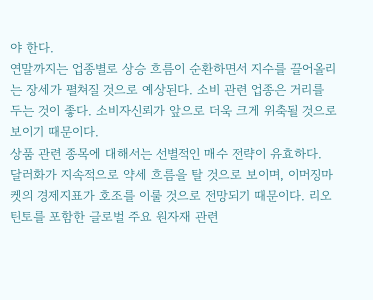야 한다.
연말까지는 업종별로 상승 흐름이 순환하면서 지수를 끌어올리는 장세가 펼쳐질 것으로 예상된다. 소비 관련 업종은 거리를 두는 것이 좋다. 소비자신뢰가 앞으로 더욱 크게 위축될 것으로 보이기 때문이다.
상품 관련 종목에 대해서는 선별적인 매수 전략이 유효하다. 달러화가 지속적으로 약세 흐름을 탈 것으로 보이며, 이머징마켓의 경제지표가 호조를 이룰 것으로 전망되기 때문이다. 리오 틴토를 포함한 글로벌 주요 원자재 관련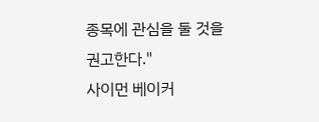종목에 관심을 둘 것을 권고한다."
사이먼 베이커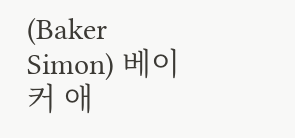(Baker Simon) 베이커 애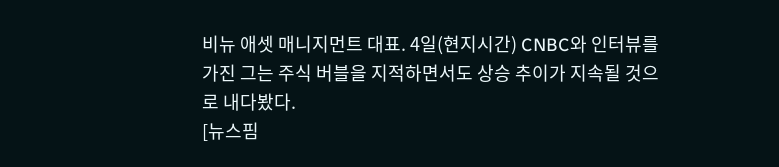비뉴 애셋 매니지먼트 대표. 4일(현지시간) CNBC와 인터뷰를 가진 그는 주식 버블을 지적하면서도 상승 추이가 지속될 것으로 내다봤다.
[뉴스핌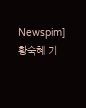Newspim] 황숙혜 기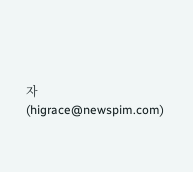자 (higrace@newspim.com)